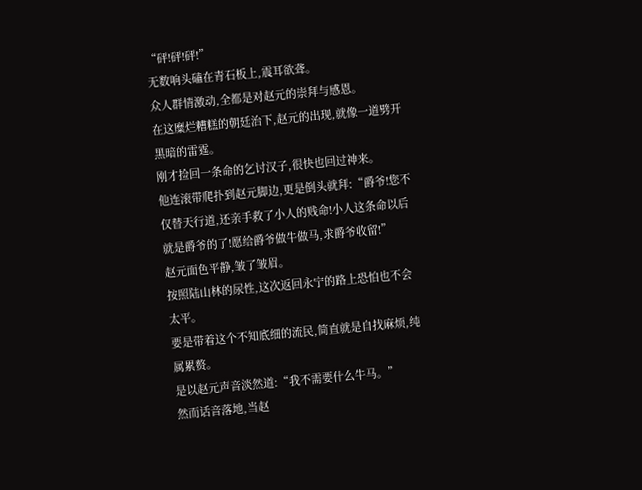“砰!砰!砰!”
无数响头磕在青石板上,震耳欲聋。
众人群情激动,全都是对赵元的崇拜与感恩。
在这糜烂糟糕的朝廷治下,赵元的出现,就像一道劈开黑暗的雷霆。
刚才捡回一条命的乞讨汉子,很快也回过神来。
他连滚带爬扑到赵元脚边,更是倒头就拜:“爵爷!您不仅替天行道,还亲手救了小人的贱命!小人这条命以后就是爵爷的了!愿给爵爷做牛做马,求爵爷收留!”
赵元面色平静,皱了皱眉。
按照陆山林的尿性,这次返回永宁的路上恐怕也不会太平。
要是带着这个不知底细的流民,简直就是自找麻烦,纯属累赘。
是以赵元声音淡然道:“我不需要什么牛马。”
然而话音落地,当赵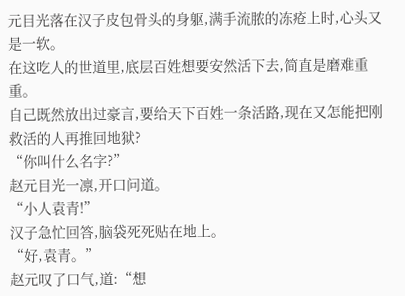元目光落在汉子皮包骨头的身躯,满手流脓的冻疮上时,心头又是一软。
在这吃人的世道里,底层百姓想要安然活下去,简直是磨难重重。
自己既然放出过豪言,要给天下百姓一条活路,现在又怎能把刚救活的人再推回地狱?
“你叫什么名字?”
赵元目光一凛,开口问道。
“小人袁青!”
汉子急忙回答,脑袋死死贴在地上。
“好,袁青。”
赵元叹了口气,道:“想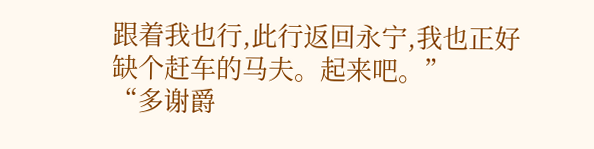跟着我也行,此行返回永宁,我也正好缺个赶车的马夫。起来吧。”
“多谢爵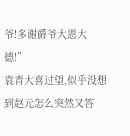爷!多谢爵爷大恩大德!”
袁青大喜过望,似乎没想到赵元怎么突然又答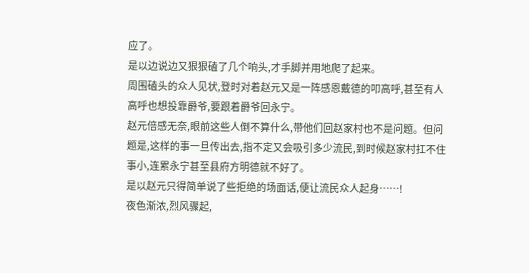应了。
是以边说边又狠狠磕了几个响头,才手脚并用地爬了起来。
周围磕头的众人见状,登时对着赵元又是一阵感恩戴德的叩高呼,甚至有人高呼也想投靠爵爷,要跟着爵爷回永宁。
赵元倍感无奈,眼前这些人倒不算什么,带他们回赵家村也不是问题。但问题是,这样的事一旦传出去,指不定又会吸引多少流民,到时候赵家村扛不住事小,连累永宁甚至县府方明德就不好了。
是以赵元只得简单说了些拒绝的场面话,便让流民众人起身……!
夜色渐浓,烈风骤起,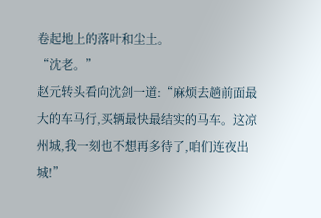卷起地上的落叶和尘土。
“沈老。”
赵元转头看向沈剑一道:“麻烦去趟前面最大的车马行,买辆最快最结实的马车。这凉州城,我一刻也不想再多待了,咱们连夜出城!”